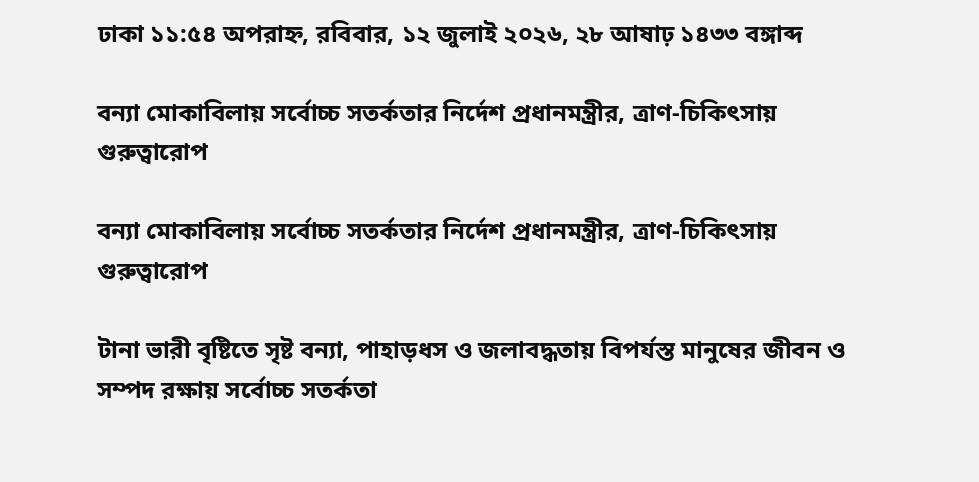ঢাকা ১১:৫৪ অপরাহ্ন, রবিবার, ১২ জুলাই ২০২৬, ২৮ আষাঢ় ১৪৩৩ বঙ্গাব্দ

বন্যা মোকাবিলায় সর্বোচ্চ সতর্কতার নির্দেশ প্রধানমন্ত্রীর, ত্রাণ-চিকিৎসায় গুরুত্বারোপ

বন্যা মোকাবিলায় সর্বোচ্চ সতর্কতার নির্দেশ প্রধানমন্ত্রীর, ত্রাণ-চিকিৎসায় গুরুত্বারোপ

টানা ভারী বৃষ্টিতে সৃষ্ট বন্যা, পাহাড়ধস ও জলাবদ্ধতায় বিপর্যস্ত মানুষের জীবন ও সম্পদ রক্ষায় সর্বোচ্চ সতর্কতা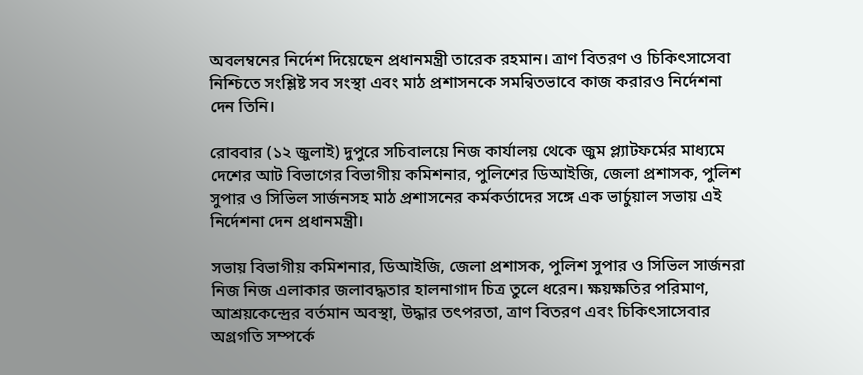অবলম্বনের নির্দেশ দিয়েছেন প্রধানমন্ত্রী তারেক রহমান। ত্রাণ বিতরণ ও চিকিৎসাসেবা নিশ্চিতে সংশ্লিষ্ট সব সংস্থা এবং মাঠ প্রশাসনকে সমন্বিতভাবে কাজ করারও নির্দেশনা দেন তিনি।

রোববার (১২ জুলাই) দুপুরে সচিবালয়ে নিজ কার্যালয় থেকে জুম প্ল্যাটফর্মের মাধ্যমে দেশের আট বিভাগের বিভাগীয় কমিশনার, পুলিশের ডিআইজি, জেলা প্রশাসক, পুলিশ সুপার ও সিভিল সার্জনসহ মাঠ প্রশাসনের কর্মকর্তাদের সঙ্গে এক ভার্চুয়াল সভায় এই নির্দেশনা দেন প্রধানমন্ত্রী।

সভায় বিভাগীয় কমিশনার, ডিআইজি, জেলা প্রশাসক, পুলিশ সুপার ও সিভিল সার্জনরা নিজ নিজ এলাকার জলাবদ্ধতার হালনাগাদ চিত্র তুলে ধরেন। ক্ষয়ক্ষতির পরিমাণ, আশ্রয়কেন্দ্রের বর্তমান অবস্থা, উদ্ধার তৎপরতা, ত্রাণ বিতরণ এবং চিকিৎসাসেবার অগ্রগতি সম্পর্কে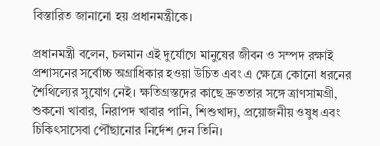বিস্তারিত জানানো হয় প্রধানমন্ত্রীকে।

প্রধানমন্ত্রী বলেন, চলমান এই দুর্যোগে মানুষের জীবন ও সম্পদ রক্ষাই প্রশাসনের সর্বোচ্চ অগ্রাধিকার হওয়া উচিত এবং এ ক্ষেত্রে কোনো ধরনের শৈথিল্যের সুযোগ নেই। ক্ষতিগ্রস্তদের কাছে দ্রুততার সঙ্গে ত্রাণসামগ্রী, শুকনো খাবার, নিরাপদ খাবার পানি, শিশুখাদ্য, প্রয়োজনীয় ওষুধ এবং চিকিৎসাসেবা পৌঁছানোর নির্দেশ দেন তিনি।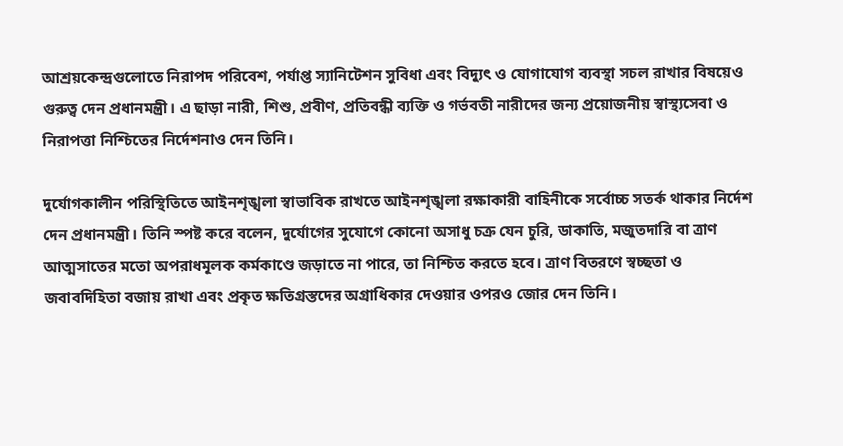আশ্রয়কেন্দ্রগুলোতে নিরাপদ পরিবেশ, পর্যাপ্ত স্যানিটেশন সুবিধা এবং বিদ্যুৎ ও যোগাযোগ ব্যবস্থা সচল রাখার বিষয়েও গুরুত্ব দেন প্রধানমন্ত্রী। এ ছাড়া নারী, শিশু, প্রবীণ, প্রতিবন্ধী ব্যক্তি ও গর্ভবতী নারীদের জন্য প্রয়োজনীয় স্বাস্থ্যসেবা ও নিরাপত্তা নিশ্চিতের নির্দেশনাও দেন তিনি।

দুর্যোগকালীন পরিস্থিতিতে আইনশৃঙ্খলা স্বাভাবিক রাখতে আইনশৃঙ্খলা রক্ষাকারী বাহিনীকে সর্বোচ্চ সতর্ক থাকার নির্দেশ দেন প্রধানমন্ত্রী। তিনি স্পষ্ট করে বলেন, দুর্যোগের সুযোগে কোনো অসাধু চক্র যেন চুরি, ডাকাতি, মজুতদারি বা ত্রাণ আত্মসাতের মতো অপরাধমূলক কর্মকাণ্ডে জড়াতে না পারে, তা নিশ্চিত করতে হবে। ত্রাণ বিতরণে স্বচ্ছতা ও জবাবদিহিতা বজায় রাখা এবং প্রকৃত ক্ষতিগ্রস্তদের অগ্রাধিকার দেওয়ার ওপরও জোর দেন তিনি।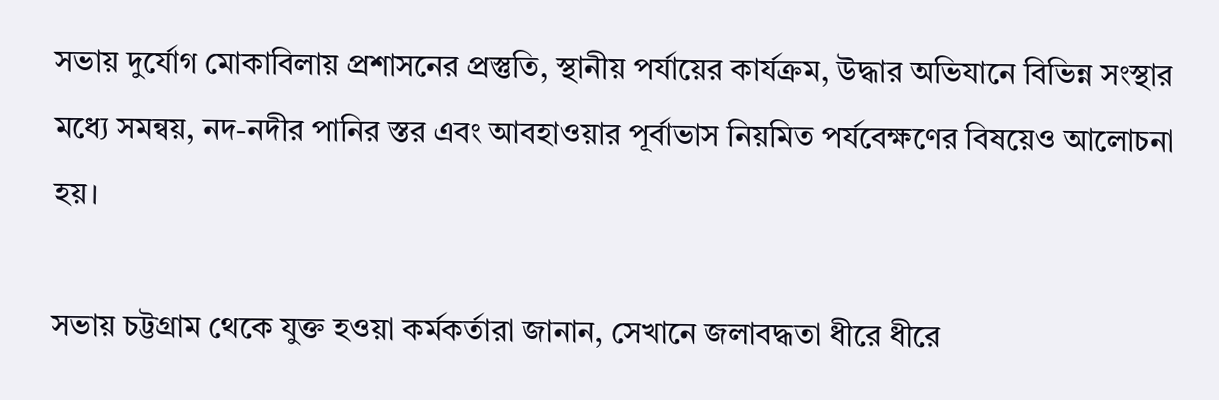সভায় দুর্যোগ মোকাবিলায় প্রশাসনের প্রস্তুতি, স্থানীয় পর্যায়ের কার্যক্রম, উদ্ধার অভিযানে বিভিন্ন সংস্থার মধ্যে সমন্বয়, নদ-নদীর পানির স্তর এবং আবহাওয়ার পূর্বাভাস নিয়মিত পর্যবেক্ষণের বিষয়েও আলোচনা হয়।

সভায় চট্টগ্রাম থেকে যুক্ত হওয়া কর্মকর্তারা জানান, সেখানে জলাবদ্ধতা ধীরে ধীরে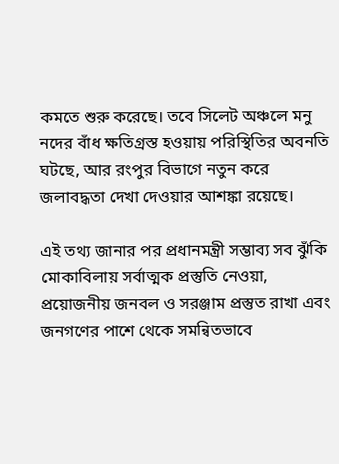কমতে শুরু করেছে। তবে সিলেট অঞ্চলে মনু নদের বাঁধ ক্ষতিগ্রস্ত হওয়ায় পরিস্থিতির অবনতি ঘটছে, আর রংপুর বিভাগে নতুন করে জলাবদ্ধতা দেখা দেওয়ার আশঙ্কা রয়েছে।

এই তথ্য জানার পর প্রধানমন্ত্রী সম্ভাব্য সব ঝুঁকি মোকাবিলায় সর্বাত্মক প্রস্তুতি নেওয়া, প্রয়োজনীয় জনবল ও সরঞ্জাম প্রস্তুত রাখা এবং জনগণের পাশে থেকে সমন্বিতভাবে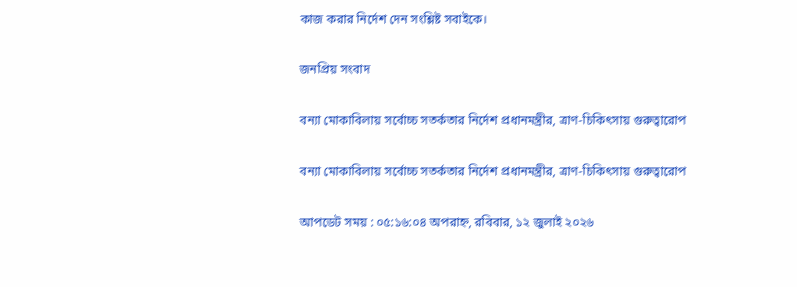কাজ করার নির্দেশ দেন সংশ্লিষ্ট সবাইকে।

জনপ্রিয় সংবাদ

বন্যা মোকাবিলায় সর্বোচ্চ সতর্কতার নির্দেশ প্রধানমন্ত্রীর, ত্রাণ-চিকিৎসায় গুরুত্বারোপ

বন্যা মোকাবিলায় সর্বোচ্চ সতর্কতার নির্দেশ প্রধানমন্ত্রীর, ত্রাণ-চিকিৎসায় গুরুত্বারোপ

আপডেট সময় : ০৫:১৬:০৪ অপরাহ্ন, রবিবার, ১২ জুলাই ২০২৬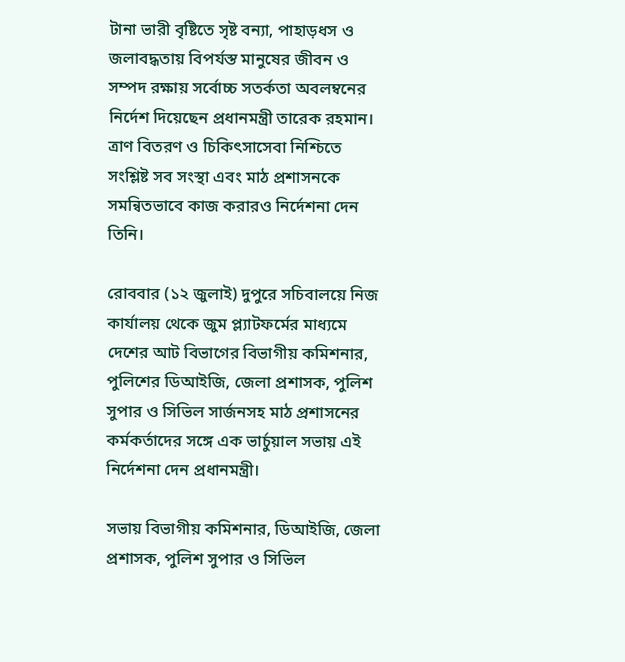টানা ভারী বৃষ্টিতে সৃষ্ট বন্যা, পাহাড়ধস ও জলাবদ্ধতায় বিপর্যস্ত মানুষের জীবন ও সম্পদ রক্ষায় সর্বোচ্চ সতর্কতা অবলম্বনের নির্দেশ দিয়েছেন প্রধানমন্ত্রী তারেক রহমান। ত্রাণ বিতরণ ও চিকিৎসাসেবা নিশ্চিতে সংশ্লিষ্ট সব সংস্থা এবং মাঠ প্রশাসনকে সমন্বিতভাবে কাজ করারও নির্দেশনা দেন তিনি।

রোববার (১২ জুলাই) দুপুরে সচিবালয়ে নিজ কার্যালয় থেকে জুম প্ল্যাটফর্মের মাধ্যমে দেশের আট বিভাগের বিভাগীয় কমিশনার, পুলিশের ডিআইজি, জেলা প্রশাসক, পুলিশ সুপার ও সিভিল সার্জনসহ মাঠ প্রশাসনের কর্মকর্তাদের সঙ্গে এক ভার্চুয়াল সভায় এই নির্দেশনা দেন প্রধানমন্ত্রী।

সভায় বিভাগীয় কমিশনার, ডিআইজি, জেলা প্রশাসক, পুলিশ সুপার ও সিভিল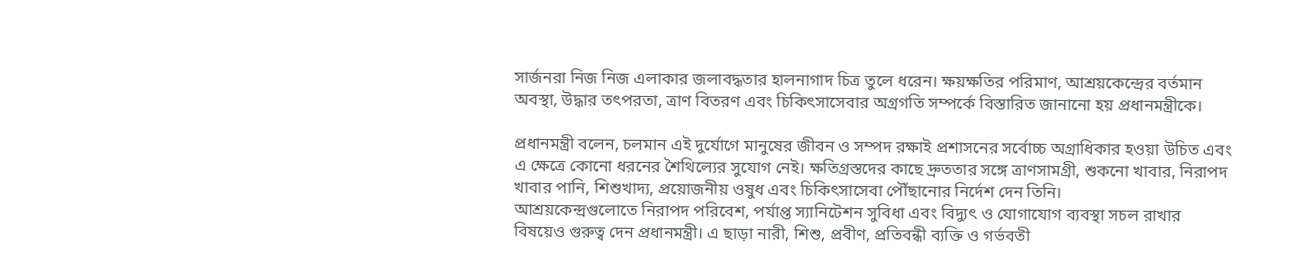সার্জনরা নিজ নিজ এলাকার জলাবদ্ধতার হালনাগাদ চিত্র তুলে ধরেন। ক্ষয়ক্ষতির পরিমাণ, আশ্রয়কেন্দ্রের বর্তমান অবস্থা, উদ্ধার তৎপরতা, ত্রাণ বিতরণ এবং চিকিৎসাসেবার অগ্রগতি সম্পর্কে বিস্তারিত জানানো হয় প্রধানমন্ত্রীকে।

প্রধানমন্ত্রী বলেন, চলমান এই দুর্যোগে মানুষের জীবন ও সম্পদ রক্ষাই প্রশাসনের সর্বোচ্চ অগ্রাধিকার হওয়া উচিত এবং এ ক্ষেত্রে কোনো ধরনের শৈথিল্যের সুযোগ নেই। ক্ষতিগ্রস্তদের কাছে দ্রুততার সঙ্গে ত্রাণসামগ্রী, শুকনো খাবার, নিরাপদ খাবার পানি, শিশুখাদ্য, প্রয়োজনীয় ওষুধ এবং চিকিৎসাসেবা পৌঁছানোর নির্দেশ দেন তিনি।
আশ্রয়কেন্দ্রগুলোতে নিরাপদ পরিবেশ, পর্যাপ্ত স্যানিটেশন সুবিধা এবং বিদ্যুৎ ও যোগাযোগ ব্যবস্থা সচল রাখার বিষয়েও গুরুত্ব দেন প্রধানমন্ত্রী। এ ছাড়া নারী, শিশু, প্রবীণ, প্রতিবন্ধী ব্যক্তি ও গর্ভবতী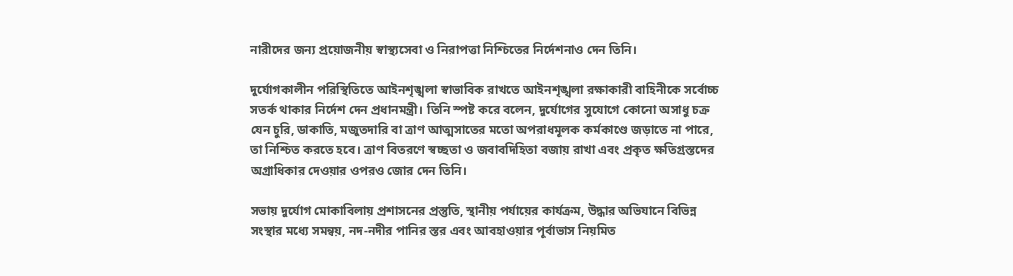নারীদের জন্য প্রয়োজনীয় স্বাস্থ্যসেবা ও নিরাপত্তা নিশ্চিতের নির্দেশনাও দেন তিনি।

দুর্যোগকালীন পরিস্থিতিতে আইনশৃঙ্খলা স্বাভাবিক রাখতে আইনশৃঙ্খলা রক্ষাকারী বাহিনীকে সর্বোচ্চ সতর্ক থাকার নির্দেশ দেন প্রধানমন্ত্রী। তিনি স্পষ্ট করে বলেন, দুর্যোগের সুযোগে কোনো অসাধু চক্র যেন চুরি, ডাকাতি, মজুতদারি বা ত্রাণ আত্মসাতের মতো অপরাধমূলক কর্মকাণ্ডে জড়াতে না পারে, তা নিশ্চিত করতে হবে। ত্রাণ বিতরণে স্বচ্ছতা ও জবাবদিহিতা বজায় রাখা এবং প্রকৃত ক্ষতিগ্রস্তদের অগ্রাধিকার দেওয়ার ওপরও জোর দেন তিনি।

সভায় দুর্যোগ মোকাবিলায় প্রশাসনের প্রস্তুতি, স্থানীয় পর্যায়ের কার্যক্রম, উদ্ধার অভিযানে বিভিন্ন সংস্থার মধ্যে সমন্বয়, নদ-নদীর পানির স্তর এবং আবহাওয়ার পূর্বাভাস নিয়মিত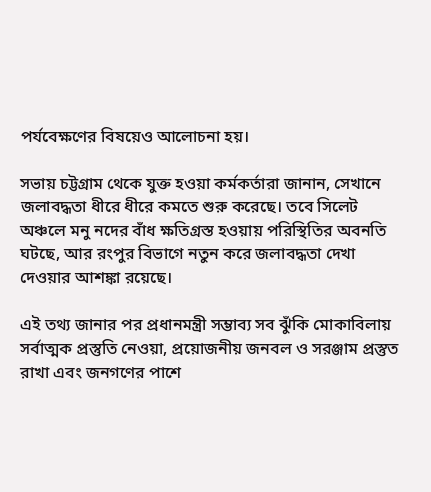পর্যবেক্ষণের বিষয়েও আলোচনা হয়।

সভায় চট্টগ্রাম থেকে যুক্ত হওয়া কর্মকর্তারা জানান, সেখানে জলাবদ্ধতা ধীরে ধীরে কমতে শুরু করেছে। তবে সিলেট অঞ্চলে মনু নদের বাঁধ ক্ষতিগ্রস্ত হওয়ায় পরিস্থিতির অবনতি ঘটছে, আর রংপুর বিভাগে নতুন করে জলাবদ্ধতা দেখা দেওয়ার আশঙ্কা রয়েছে।

এই তথ্য জানার পর প্রধানমন্ত্রী সম্ভাব্য সব ঝুঁকি মোকাবিলায় সর্বাত্মক প্রস্তুতি নেওয়া, প্রয়োজনীয় জনবল ও সরঞ্জাম প্রস্তুত রাখা এবং জনগণের পাশে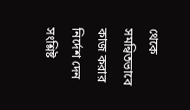থেকে সমন্বিতভাবে কাজ করার নির্দেশ দেন সংশ্লিষ্ট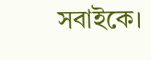সবাইকে।